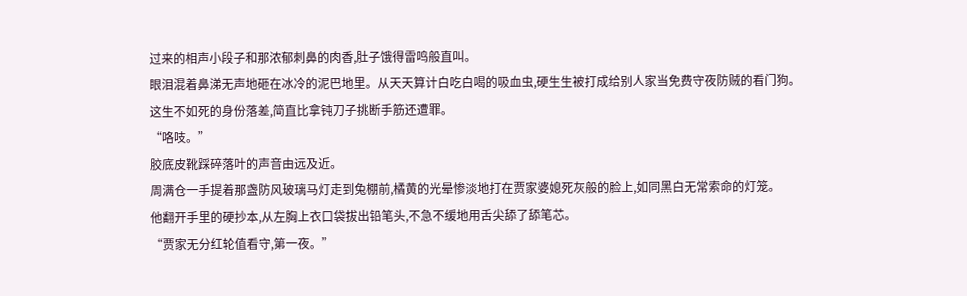过来的相声小段子和那浓郁刺鼻的肉香,肚子饿得雷鸣般直叫。
眼泪混着鼻涕无声地砸在冰冷的泥巴地里。从天天算计白吃白喝的吸血虫,硬生生被打成给别人家当免费守夜防贼的看门狗。
这生不如死的身份落差,简直比拿钝刀子挑断手筋还遭罪。
“咯吱。”
胶底皮靴踩碎落叶的声音由远及近。
周满仓一手提着那盏防风玻璃马灯走到兔棚前,橘黄的光晕惨淡地打在贾家婆媳死灰般的脸上,如同黑白无常索命的灯笼。
他翻开手里的硬抄本,从左胸上衣口袋拔出铅笔头,不急不缓地用舌尖舔了舔笔芯。
“贾家无分红轮值看守,第一夜。”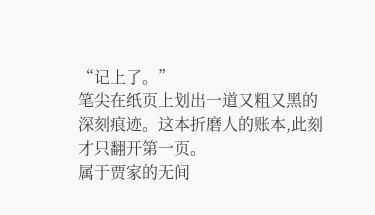“记上了。”
笔尖在纸页上划出一道又粗又黑的深刻痕迹。这本折磨人的账本,此刻才只翻开第一页。
属于贾家的无间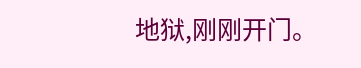地狱,刚刚开门。